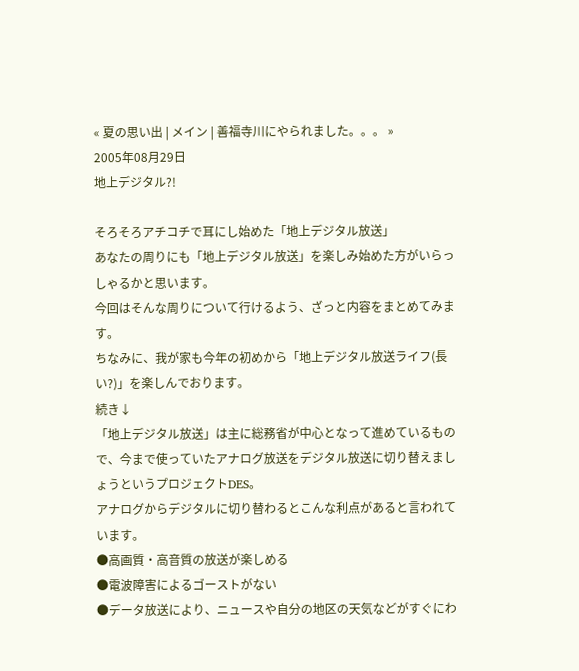« 夏の思い出 | メイン | 善福寺川にやられました。。。 »
2005年08月29日
地上デジタル?!

そろそろアチコチで耳にし始めた「地上デジタル放送」
あなたの周りにも「地上デジタル放送」を楽しみ始めた方がいらっしゃるかと思います。
今回はそんな周りについて行けるよう、ざっと内容をまとめてみます。
ちなみに、我が家も今年の初めから「地上デジタル放送ライフ(長い?)」を楽しんでおります。
続き↓
「地上デジタル放送」は主に総務省が中心となって進めているもので、今まで使っていたアナログ放送をデジタル放送に切り替えましょうというプロジェクトDES。
アナログからデジタルに切り替わるとこんな利点があると言われています。
●高画質・高音質の放送が楽しめる
●電波障害によるゴーストがない
●データ放送により、ニュースや自分の地区の天気などがすぐにわ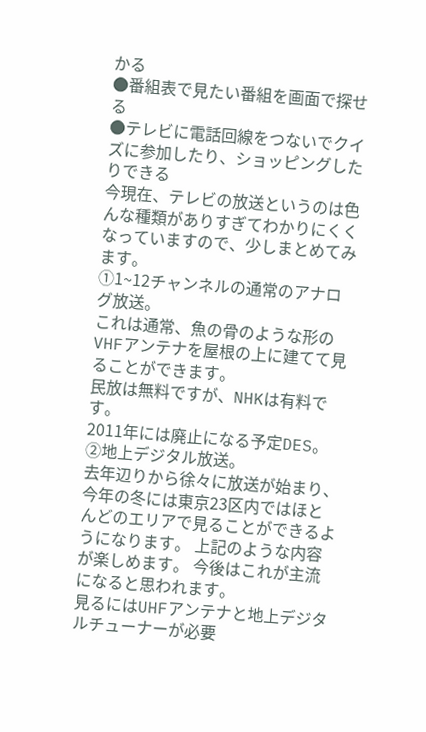かる
●番組表で見たい番組を画面で探せる
●テレビに電話回線をつないでクイズに参加したり、ショッピングしたりできる
今現在、テレビの放送というのは色んな種類がありすぎてわかりにくくなっていますので、少しまとめてみます。
①1~12チャンネルの通常のアナログ放送。
これは通常、魚の骨のような形のVHFアンテナを屋根の上に建てて見ることができます。
民放は無料ですが、NHKは有料です。
2011年には廃止になる予定DES。
②地上デジタル放送。
去年辺りから徐々に放送が始まり、今年の冬には東京23区内ではほとんどのエリアで見ることができるようになります。 上記のような内容が楽しめます。 今後はこれが主流になると思われます。
見るにはUHFアンテナと地上デジタルチューナーが必要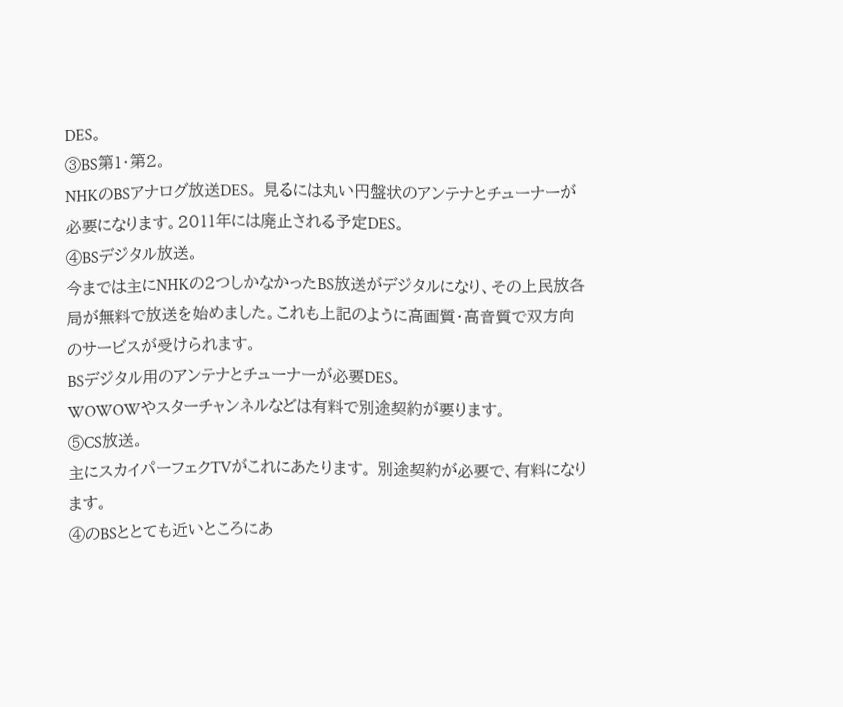DES。
③BS第1・第2。
NHKのBSアナログ放送DES。 見るには丸い円盤状のアンテナとチューナーが必要になります。2011年には廃止される予定DES。
④BSデジタル放送。
今までは主にNHKの2つしかなかったBS放送がデジタルになり、その上民放各局が無料で放送を始めました。これも上記のように高画質・高音質で双方向のサービスが受けられます。
BSデジタル用のアンテナとチューナーが必要DES。
WOWOWやスターチャンネルなどは有料で別途契約が要ります。
⑤CS放送。
主にスカイパーフェクTVがこれにあたります。 別途契約が必要で、有料になります。
④のBSととても近いところにあ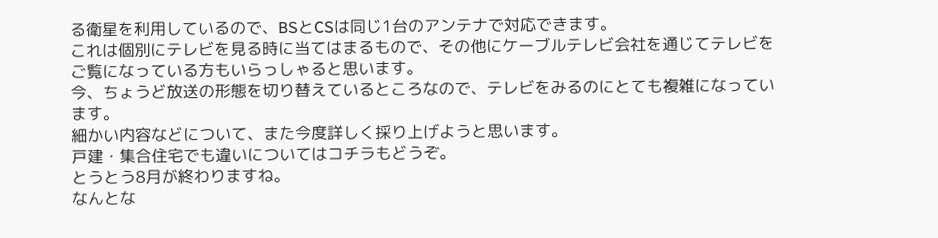る衛星を利用しているので、BSとCSは同じ1台のアンテナで対応できます。
これは個別にテレビを見る時に当てはまるもので、その他にケーブルテレビ会社を通じてテレビをご覧になっている方もいらっしゃると思います。
今、ちょうど放送の形態を切り替えているところなので、テレビをみるのにとても複雑になっています。
細かい内容などについて、また今度詳しく採り上げようと思います。
戸建・集合住宅でも違いについてはコチラもどうぞ。
とうとう8月が終わりますね。
なんとな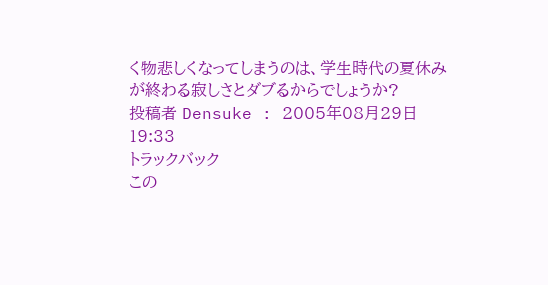く物悲しくなってしまうのは、学生時代の夏休みが終わる寂しさとダブるからでしょうか?
投稿者 Densuke : 2005年08月29日 19:33
トラックバック
この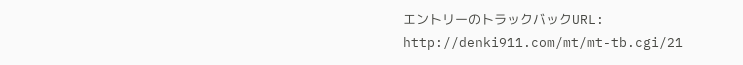エントリーのトラックバックURL:
http://denki911.com/mt/mt-tb.cgi/21